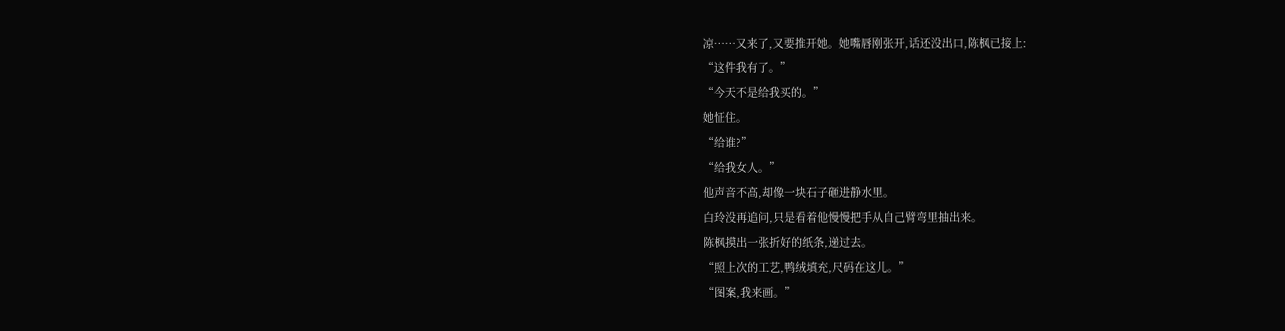凉……又来了,又要推开她。她嘴唇刚张开,话还没出口,陈枫已接上:
“这件我有了。”
“今天不是给我买的。”
她怔住。
“给谁?”
“给我女人。”
他声音不高,却像一块石子砸进静水里。
白玲没再追问,只是看着他慢慢把手从自己臂弯里抽出来。
陈枫摸出一张折好的纸条,递过去。
“照上次的工艺,鸭绒填充,尺码在这儿。”
“图案,我来画。”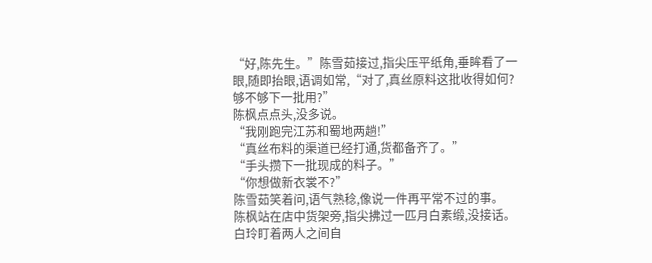“好,陈先生。”陈雪茹接过,指尖压平纸角,垂眸看了一眼,随即抬眼,语调如常,“对了,真丝原料这批收得如何?够不够下一批用?”
陈枫点点头,没多说。
“我刚跑完江苏和蜀地两趟!”
“真丝布料的渠道已经打通,货都备齐了。”
“手头攒下一批现成的料子。”
“你想做新衣裳不?”
陈雪茹笑着问,语气熟稔,像说一件再平常不过的事。
陈枫站在店中货架旁,指尖拂过一匹月白素缎,没接话。
白玲盯着两人之间自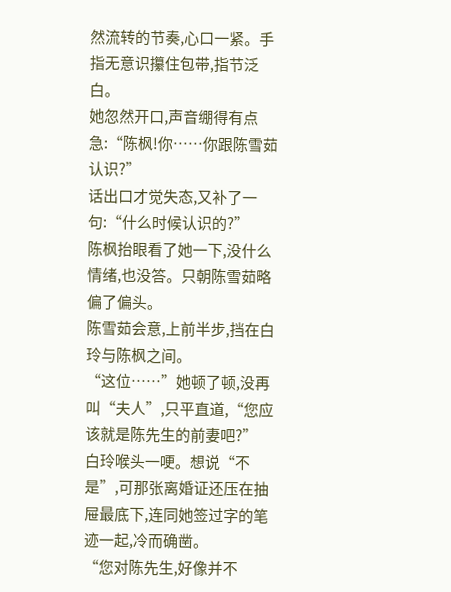然流转的节奏,心口一紧。手指无意识攥住包带,指节泛白。
她忽然开口,声音绷得有点急:“陈枫!你……你跟陈雪茹认识?”
话出口才觉失态,又补了一句:“什么时候认识的?”
陈枫抬眼看了她一下,没什么情绪,也没答。只朝陈雪茹略偏了偏头。
陈雪茹会意,上前半步,挡在白玲与陈枫之间。
“这位……”她顿了顿,没再叫“夫人”,只平直道,“您应该就是陈先生的前妻吧?”
白玲喉头一哽。想说“不是”,可那张离婚证还压在抽屉最底下,连同她签过字的笔迹一起,冷而确凿。
“您对陈先生,好像并不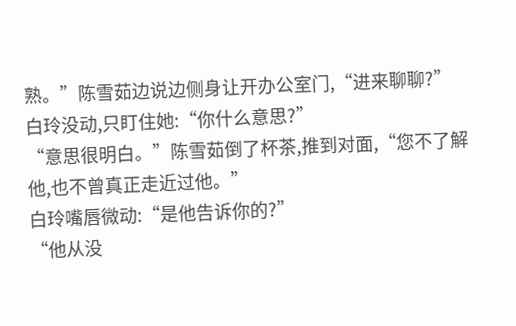熟。”陈雪茹边说边侧身让开办公室门,“进来聊聊?”
白玲没动,只盯住她:“你什么意思?”
“意思很明白。”陈雪茹倒了杯茶,推到对面,“您不了解他,也不曾真正走近过他。”
白玲嘴唇微动:“是他告诉你的?”
“他从没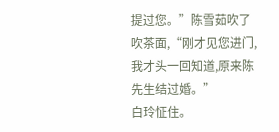提过您。”陈雪茹吹了吹茶面,“刚才见您进门,我才头一回知道,原来陈先生结过婚。”
白玲怔住。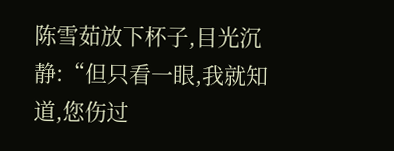陈雪茹放下杯子,目光沉静:“但只看一眼,我就知道,您伤过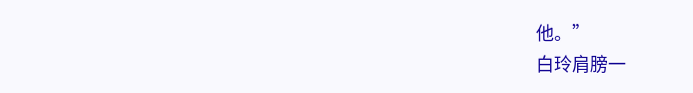他。”
白玲肩膀一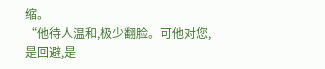缩。
“他待人温和,极少翻脸。可他对您,是回避,是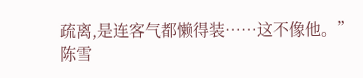疏离,是连客气都懒得装……这不像他。”陈雪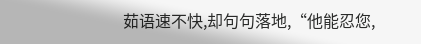茹语速不快,却句句落地,“他能忍您,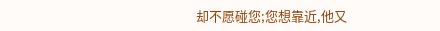却不愿碰您;您想靠近,他又